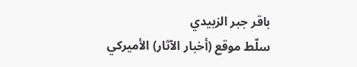باقر جبر الزبيدي
سلّط موقع (أخبار الآثار) الأميركي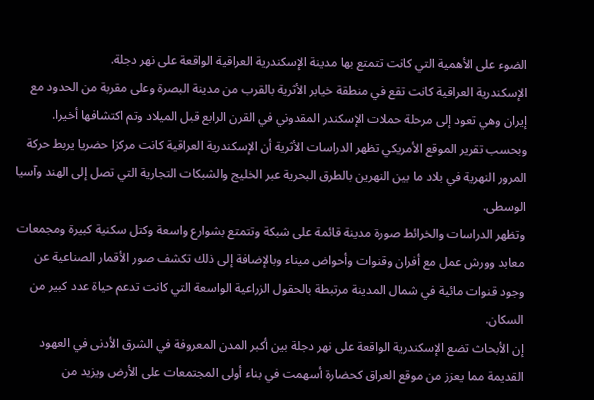الضوء على الأهمية التي كانت تتمتع بها مدينة الإسكندرية العراقية الواقعة على نهر دجلة.
الإسكندرية العراقية كانت تقع في منطقة خيابر الأثرية بالقرب من مدينة البصرة وعلى مقربة من الحدود مع إيران وهي تعود إلى مرحلة حملات الإسكندر المقدوني في القرن الرابع قبل الميلاد وتم اكتشافها أخيرا.
وبحسب تقرير الموقع الأمريكي تظهر الدراسات الأثرية أن الإسكندرية العراقية كانت مركزا حضريا يربط حركة المرور النهرية في بلاد ما بين النهرين بالطرق البحرية عبر الخليج والشبكات التجارية التي تصل إلى الهند وآسيا الوسطى.
وتظهر الدراسات والخرائط صورة مدينة قائمة على شبكة وتتمتع بشوارع واسعة وكتل سكنية كبيرة ومجمعات معابد وورش عمل مع أفران وقنوات وأحواض ميناء وبالإضافة إلى ذلك تكشف صور الأقمار الصناعية عن وجود قنوات مائية في شمال المدينة مرتبطة بالحقول الزراعية الواسعة التي كانت تدعم حياة عدد كبير من السكان.
إن الأبحاث تضع الإسكندرية الواقعة على نهر دجلة بين أكبر المدن المعروفة في الشرق الأدنى في العهود القديمة مما يعزز من موقع العراق كحضارة أسهمت في بناء أولى المجتمعات على الأرض ويزيد من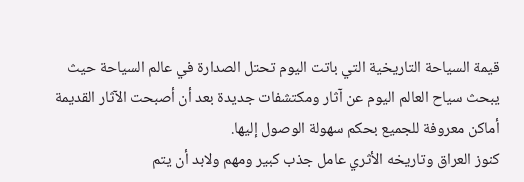قيمة السياحة التاريخية التي باتت اليوم تحتل الصدارة في عالم السياحة حيث يبحث سياح العالم اليوم عن آثار ومكتشفات جديدة بعد أن أصبحت الآثار القديمة أماكن معروفة للجميع بحكم سهولة الوصول إليها.
كنوز العراق وتاريخه الأثري عامل جذب كبير ومهم ولابد أن يتم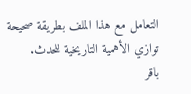التعامل مع هذا الملف بطريقة صحيحة توازي الأهمية التاريخية للحدث.
باقر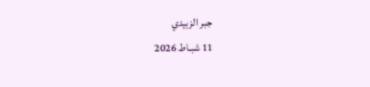جبر الزبيدي
11 شبـاط 2026